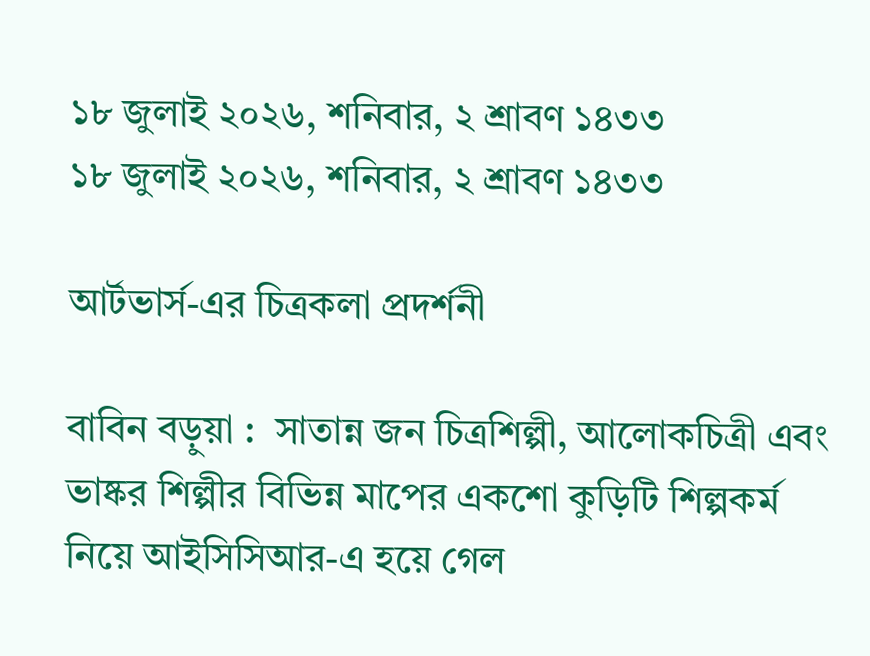১৮ জুলাই ২০২৬, শনিবার, ২ শ্রাবণ ১৪৩৩
১৮ জুলাই ২০২৬, শনিবার, ২ শ্রাবণ ১৪৩৩

আর্টভার্স-এর চিত্রকলা প্রদর্শনী

বাবিন বড়ুয়া :  সাতান্ন জন চিত্রশিল্পী, আলোকচিত্রী এবং ভাষ্কর শিল্পীর বিভিন্ন মাপের একশো কুড়িটি শিল্পকর্ম নিয়ে আইসিসিআর-এ হয়ে গেল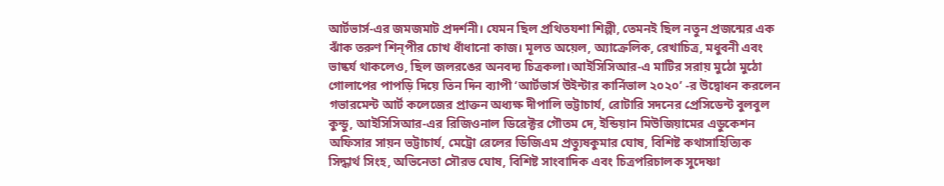আর্টভার্স-এর‌ জমজমাট প্রদর্শনী। যেমন ছিল প্রথিতযশা শিল্পী, তেমনই ছিল নতুন প্রজন্মের এক ঝাঁক তরুণ শিন্পীর চোখ ধাঁধানো কাজ। মূলত অয়েল, অ্যাক্রেলিক, রেখাচিত্র, মধুবনী এবং ভাষ্কর্য থাকলেও, ছিল জলরঙের অনবদ্য চিত্রকলা।আইসিসিআর-এ মাটির সরায় মুঠো মুঠো গোলাপের পাপড়ি দিয়ে তিন দিন ব্যাপী ‘আর্টভার্স উইন্টার কার্নিভাল ২০২০’ -র উদ্বোধন করলেন গভারমেন্ট আর্ট কলেজের প্রাক্তন অধ্যক্ষ দীপালি ভট্টাচার্য, রোটারি সদনের প্রেসিডেন্ট বুলবুল কুন্ডু, আইসিসিআর-এর রিজিওনাল ডিরেক্টর গৌতম দে, ইন্ডিয়ান মিউজিয়ামের এডুকেশন অফিসার সায়ন ভট্টাচার্য, মেট্রো রেলের ডিজিএম প্রত্যুষকুমার ঘোষ, বিশিষ্ট কথাসাহিত্যিক সিদ্ধার্থ সিংহ, অভিনেতা সৌরভ ঘোষ, বিশিষ্ট সাংবাদিক এবং চিত্রপরিচালক সুদেষ্ণা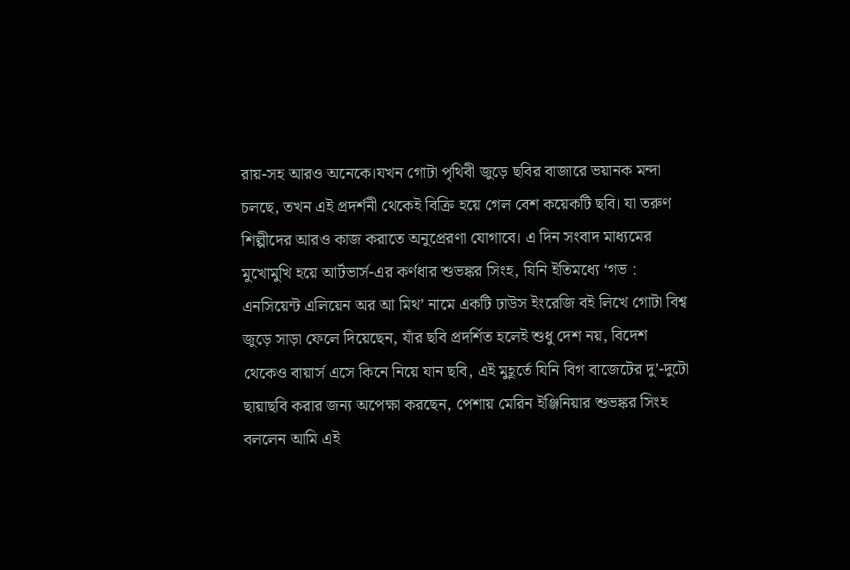রায়-সহ আরও অনেকে।যখন গোটা পৃথিবী জুড়ে ছবির বাজারে ভয়ানক মন্দা চলছে, তখন এই প্রদর্শনী থেকেই বিক্রি হয়ে গেল বেশ কয়েকটি ছবি। যা তরুণ শিল্পীদের আরও কাজ করাতে অনুপ্রেরণা যোগাবে। এ দিন সংবাদ মাধ্যমের মুখোমুখি হয়ে আর্টভার্স-এর কর্ণধার শুভঙ্কর সিংহ, যিনি ইতিমধ্যে ‘গভ : এনসিয়েন্ট এলিয়েন অর আ মিথ’ নামে একটি ঢাউস ইংরেজি বই লিখে গোটা বিশ্ব জুড়ে সাড়া ফেলে দিয়েছেন, যাঁর ছবি প্রদর্শিত হলেই শুধু দেশ নয়, বিদেশ থেকেও বায়ার্স এসে কিনে নিয়ে যান ছবি, এই মুহূর্তে যিনি বিগ বাজেটের দু’-দুটো ছায়াছবি করার জন্য অপেক্ষা করছেন, পেশায় মেরিন ইঞ্জিনিয়ার শুভঙ্কর সিংহ বললেন আমি এই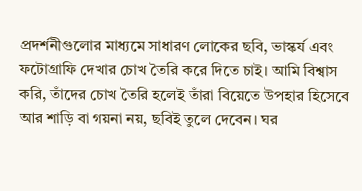প্রদর্শনীগুলোর মাধ্যমে সাধারণ লোকের ছবি, ভাস্কর্য এবং ফটোগ্রাফি দেখার চোখ তৈরি করে দিতে চাই। আমি বিশ্বাস করি, তাঁদের চোখ তৈরি হলেই তাঁরা বিয়েতে উপহার হিসেবে আর শাড়ি বা গয়না নয়, ছবিই তুলে দেবেন। ঘর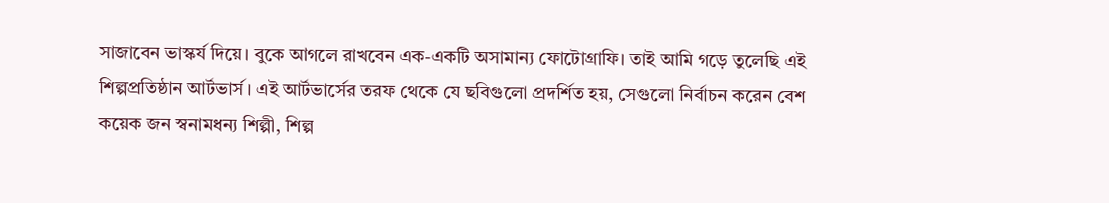সাজাবেন ভাস্কর্য দিয়ে। বুকে আগলে রাখবেন এক-একটি অসামান্য ফোটোগ্রাফি। তাই আমি গড়ে তুলেছি এই শিল্পপ্রতিষ্ঠান আর্টভার্স। এই আর্টভার্সের তরফ থেকে যে ছবিগুলো প্রদর্শিত হয়, সেগুলো নির্বাচন করেন বেশ কয়েক জন স্বনামধন্য শিল্পী, শিল্প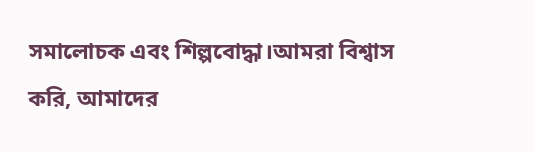সমালোচক এবং শিল্পবোদ্ধা।আমরা বিশ্বাস করি, আমাদের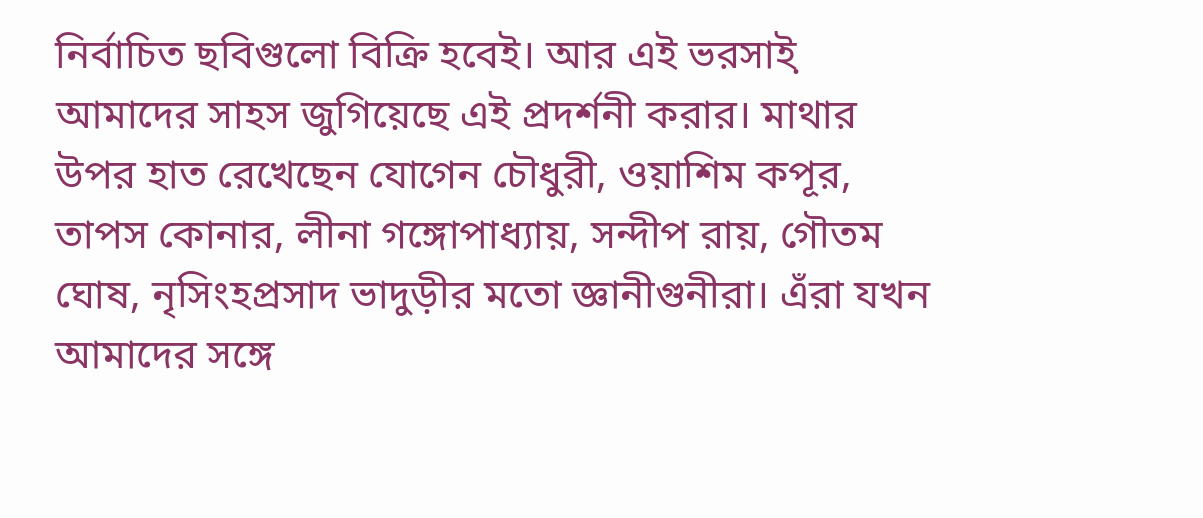নির্বাচিত ছবিগুলো বিক্রি হবেই। আর এই ভরসাই় আমাদের সাহস জুগিয়েছে এই প্রদর্শনী করার। মাথার উপর হাত রেখেছেন যোগেন চৌধুরী, ওয়াশিম কপূর, তাপস কোনার, লীনা গঙ্গোপাধ্যায়, সন্দীপ রায়, গৌতম ঘোষ, নৃসিংহপ্রসাদ ভাদুড়ীর মতো জ্ঞানীগুনীরা। এঁরা যখন আমাদের সঙ্গে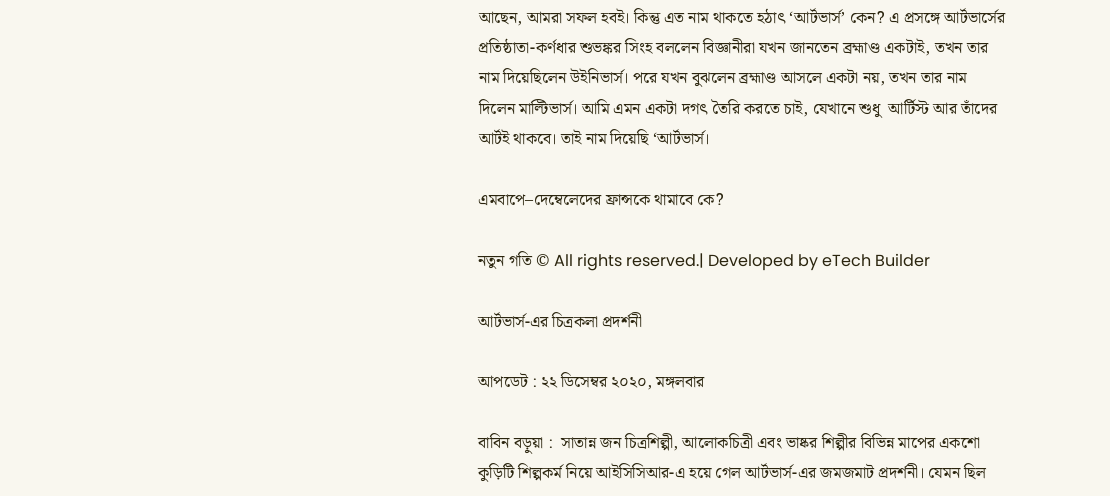আছেন, আমরা সফল হবই। কিন্তু এত নাম থাকতে হঠাৎ ‘আর্টভার্স’ কেন? এ প্রসঙ্গে আর্টভার্সের প্রতিষ্ঠাতা-কর্ণধার শুভঙ্কর সিংহ বললেন বিজ্ঞানীরা যখন জানতেন ব্রহ্মাণ্ড একটাই, তখন তার নাম দিয়েছিলেন উইনিভার্স। পরে যখন বুঝলেন ব্রহ্মাণ্ড আসলে একটা নয়, তখন তার নাম দিলেন মাল্টিভার্স। আমি এমন একটা দগৎ তৈরি করতে চাই, যেখানে শুধু  আর্টিস্ট আর তাঁদের আর্টই থাকবে। তাই নাম দিয়েছি ‘আর্টভার্স।

এমবাপে–দেম্বেলেদের ফ্রান্সকে থামাবে কে?

নতুন গতি © All rights reserved.| Developed by eTech Builder

আর্টভার্স-এর চিত্রকলা প্রদর্শনী

আপডেট : ২২ ডিসেম্বর ২০২০, মঙ্গলবার

বাবিন বড়ুয়া :  সাতান্ন জন চিত্রশিল্পী, আলোকচিত্রী এবং ভাষ্কর শিল্পীর বিভিন্ন মাপের একশো কুড়িটি শিল্পকর্ম নিয়ে আইসিসিআর-এ হয়ে গেল আর্টভার্স-এর‌ জমজমাট প্রদর্শনী। যেমন ছিল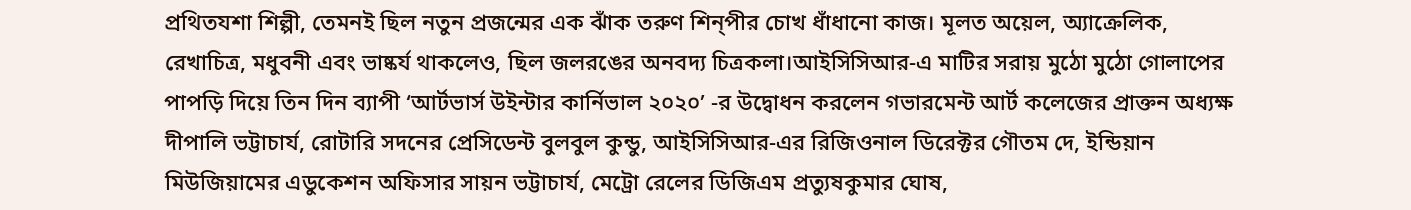প্রথিতযশা শিল্পী, তেমনই ছিল নতুন প্রজন্মের এক ঝাঁক তরুণ শিন্পীর চোখ ধাঁধানো কাজ। মূলত অয়েল, অ্যাক্রেলিক, রেখাচিত্র, মধুবনী এবং ভাষ্কর্য থাকলেও, ছিল জলরঙের অনবদ্য চিত্রকলা।আইসিসিআর-এ মাটির সরায় মুঠো মুঠো গোলাপের পাপড়ি দিয়ে তিন দিন ব্যাপী ‘আর্টভার্স উইন্টার কার্নিভাল ২০২০’ -র উদ্বোধন করলেন গভারমেন্ট আর্ট কলেজের প্রাক্তন অধ্যক্ষ দীপালি ভট্টাচার্য, রোটারি সদনের প্রেসিডেন্ট বুলবুল কুন্ডু, আইসিসিআর-এর রিজিওনাল ডিরেক্টর গৌতম দে, ইন্ডিয়ান মিউজিয়ামের এডুকেশন অফিসার সায়ন ভট্টাচার্য, মেট্রো রেলের ডিজিএম প্রত্যুষকুমার ঘোষ,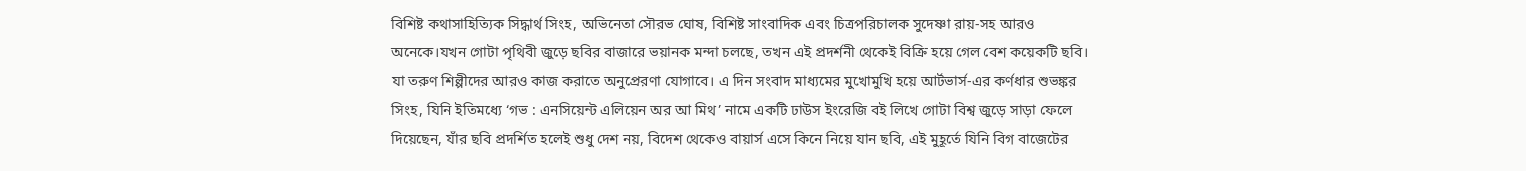বিশিষ্ট কথাসাহিত্যিক সিদ্ধার্থ সিংহ, অভিনেতা সৌরভ ঘোষ, বিশিষ্ট সাংবাদিক এবং চিত্রপরিচালক সুদেষ্ণা রায়-সহ আরও অনেকে।যখন গোটা পৃথিবী জুড়ে ছবির বাজারে ভয়ানক মন্দা চলছে, তখন এই প্রদর্শনী থেকেই বিক্রি হয়ে গেল বেশ কয়েকটি ছবি। যা তরুণ শিল্পীদের আরও কাজ করাতে অনুপ্রেরণা যোগাবে। এ দিন সংবাদ মাধ্যমের মুখোমুখি হয়ে আর্টভার্স-এর কর্ণধার শুভঙ্কর সিংহ, যিনি ইতিমধ্যে ‘গভ : এনসিয়েন্ট এলিয়েন অর আ মিথ’ নামে একটি ঢাউস ইংরেজি বই লিখে গোটা বিশ্ব জুড়ে সাড়া ফেলে দিয়েছেন, যাঁর ছবি প্রদর্শিত হলেই শুধু দেশ নয়, বিদেশ থেকেও বায়ার্স এসে কিনে নিয়ে যান ছবি, এই মুহূর্তে যিনি বিগ বাজেটের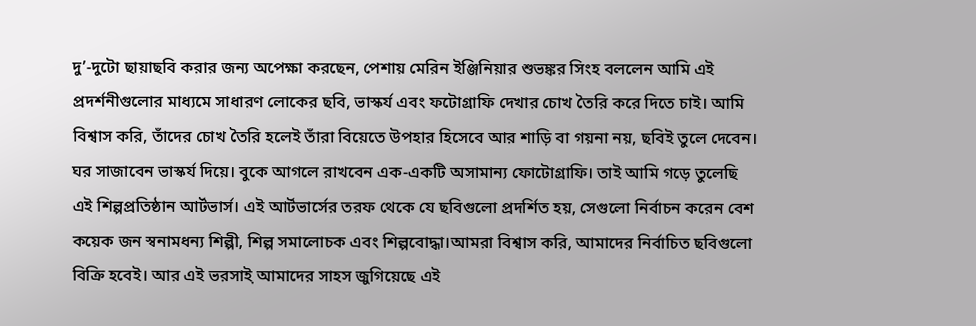দু’-দুটো ছায়াছবি করার জন্য অপেক্ষা করছেন, পেশায় মেরিন ইঞ্জিনিয়ার শুভঙ্কর সিংহ বললেন আমি এই প্রদর্শনীগুলোর মাধ্যমে সাধারণ লোকের ছবি, ভাস্কর্য এবং ফটোগ্রাফি দেখার চোখ তৈরি করে দিতে চাই। আমি বিশ্বাস করি, তাঁদের চোখ তৈরি হলেই তাঁরা বিয়েতে উপহার হিসেবে আর শাড়ি বা গয়না নয়, ছবিই তুলে দেবেন। ঘর সাজাবেন ভাস্কর্য দিয়ে। বুকে আগলে রাখবেন এক-একটি অসামান্য ফোটোগ্রাফি। তাই আমি গড়ে তুলেছি এই শিল্পপ্রতিষ্ঠান আর্টভার্স। এই আর্টভার্সের তরফ থেকে যে ছবিগুলো প্রদর্শিত হয়, সেগুলো নির্বাচন করেন বেশ কয়েক জন স্বনামধন্য শিল্পী, শিল্প সমালোচক এবং শিল্পবোদ্ধা।আমরা বিশ্বাস করি, আমাদের নির্বাচিত ছবিগুলো বিক্রি হবেই। আর এই ভরসাই় আমাদের সাহস জুগিয়েছে এই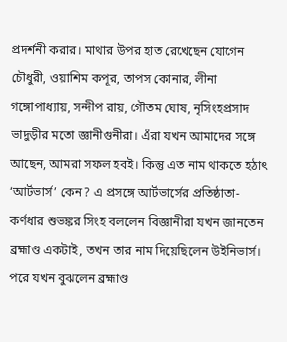প্রদর্শনী করার। মাথার উপর হাত রেখেছেন যোগেন চৌধুরী, ওয়াশিম কপূর, তাপস কোনার, লীনা গঙ্গোপাধ্যায়, সন্দীপ রায়, গৌতম ঘোষ, নৃসিংহপ্রসাদ ভাদুড়ীর মতো জ্ঞানীগুনীরা। এঁরা যখন আমাদের সঙ্গে আছেন, আমরা সফল হবই। কিন্তু এত নাম থাকতে হঠাৎ ‘আর্টভার্স’ কেন? এ প্রসঙ্গে আর্টভার্সের প্রতিষ্ঠাতা-কর্ণধার শুভঙ্কর সিংহ বললেন বিজ্ঞানীরা যখন জানতেন ব্রহ্মাণ্ড একটাই, তখন তার নাম দিয়েছিলেন উইনিভার্স। পরে যখন বুঝলেন ব্রহ্মাণ্ড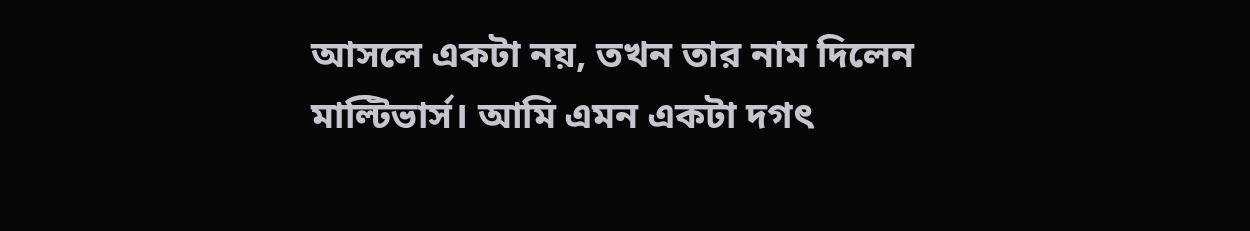আসলে একটা নয়, তখন তার নাম দিলেন মাল্টিভার্স। আমি এমন একটা দগৎ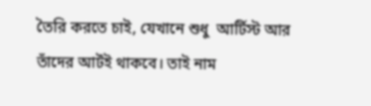তৈরি করতে চাই, যেখানে শুধু  আর্টিস্ট আর তাঁদের আর্টই থাকবে। তাই নাম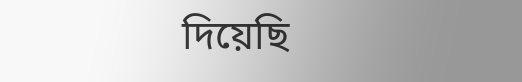দিয়েছি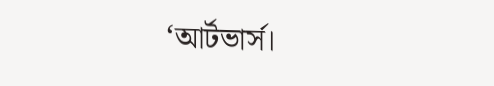‘আর্টভার্স।